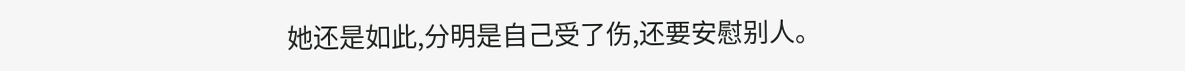她还是如此,分明是自己受了伤,还要安慰别人。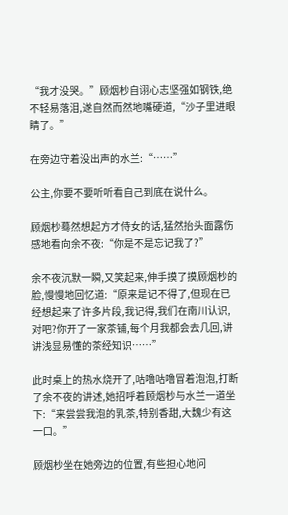“我才没哭。”顾烟杪自诩心志坚强如钢铁,绝不轻易落泪,遂自然而然地嘴硬道,“沙子里进眼睛了。”

在旁边守着没出声的水兰:“……”

公主,你要不要听听看自己到底在说什么。

顾烟杪蓦然想起方才侍女的话,猛然抬头面露伤感地看向余不夜:“你是不是忘记我了?”

余不夜沉默一瞬,又笑起来,伸手摸了摸顾烟杪的脸,慢慢地回忆道:“原来是记不得了,但现在已经想起来了许多片段,我记得,我们在南川认识,对吧?你开了一家茶铺,每个月我都会去几回,讲讲浅显易懂的茶经知识……”

此时桌上的热水烧开了,咕噜咕噜冒着泡泡,打断了余不夜的讲述,她招呼着顾烟杪与水兰一道坐下:“来尝尝我泡的乳茶,特别香甜,大魏少有这一口。”

顾烟杪坐在她旁边的位置,有些担心地问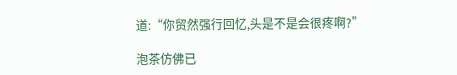道:“你贸然强行回忆,头是不是会很疼啊?”

泡茶仿佛已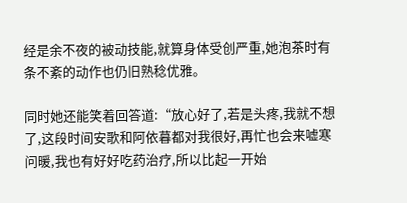经是余不夜的被动技能,就算身体受创严重,她泡茶时有条不紊的动作也仍旧熟稔优雅。

同时她还能笑着回答道:“放心好了,若是头疼,我就不想了,这段时间安歌和阿依暮都对我很好,再忙也会来嘘寒问暖,我也有好好吃药治疗,所以比起一开始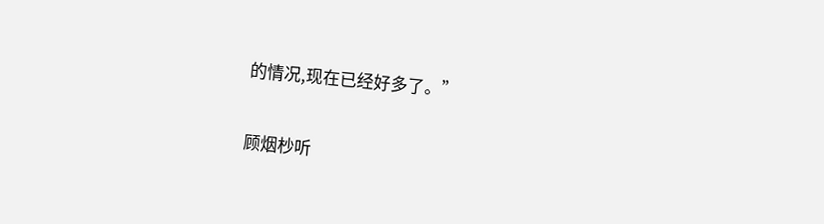的情况,现在已经好多了。”

顾烟杪听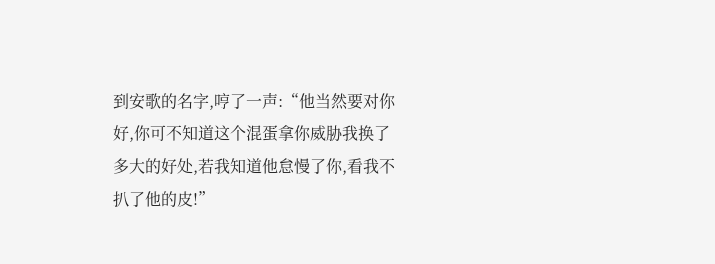到安歌的名字,哼了一声:“他当然要对你好,你可不知道这个混蛋拿你威胁我换了多大的好处,若我知道他怠慢了你,看我不扒了他的皮!”